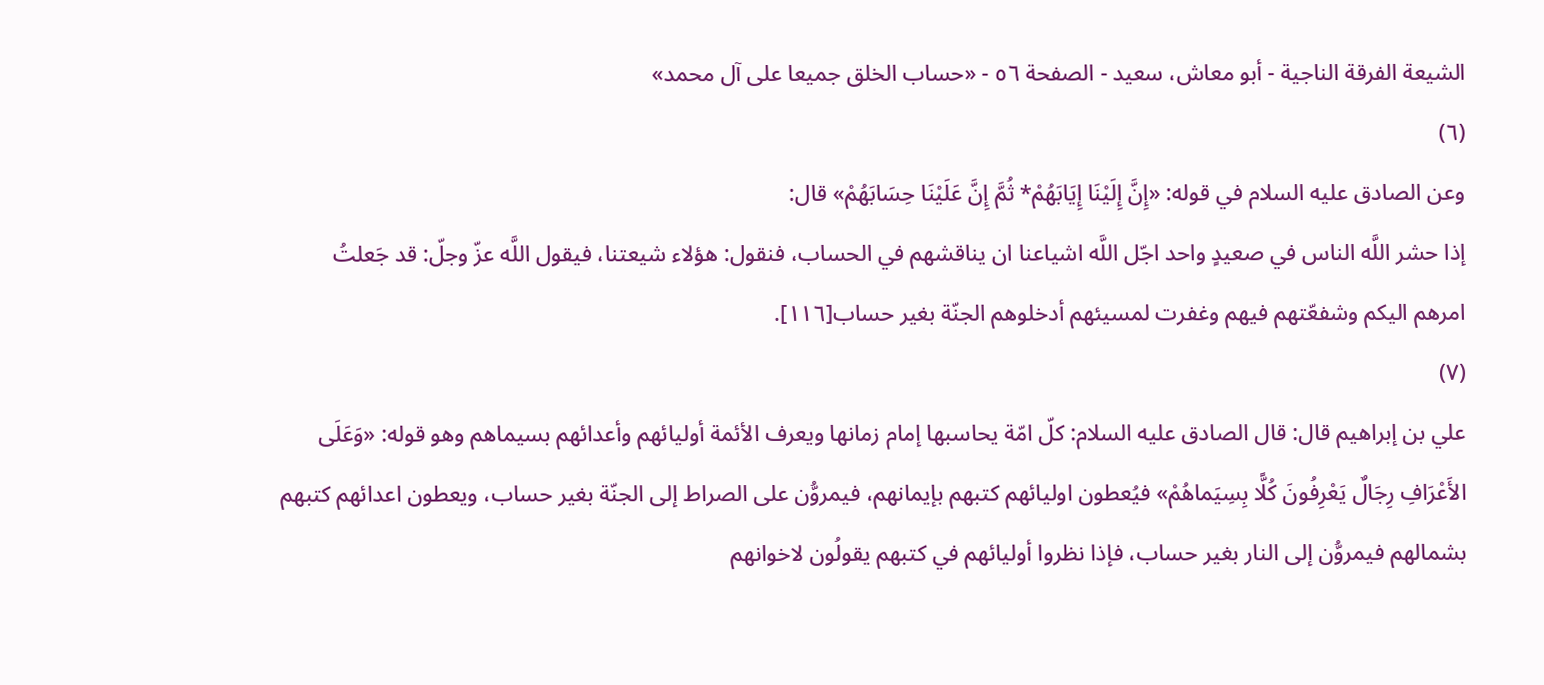الشيعة الفرقة الناجية - أبو معاش، سعيد - الصفحة ٥٦ - «حساب الخلق جميعا على آل محمد»
(٦)
وعن الصادق عليه السلام في قوله: «إِنَّ إِلَيْنَا إِيَابَهُمْ* ثُمَّ إِنَّ عَلَيْنَا حِسَابَهُمْ» قال:
إذا حشر اللَّه الناس في صعيدٍ واحد اجّل اللَّه اشياعنا ان يناقشهم في الحساب، فنقول: هؤلاء شيعتنا، فيقول اللَّه عزّ وجلّ: قد جَعلتُ امرهم اليكم وشفعّتهم فيهم وغفرت لمسيئهم أدخلوهم الجنّة بغير حساب[١١٦].
(٧)
علي بن إبراهيم قال: قال الصادق عليه السلام: كلّ امّة يحاسبها إمام زمانها ويعرف الأئمة أوليائهم وأعدائهم بسيماهم وهو قوله: «وَعَلَى الأَعْرَافِ رِجَالٌ يَعْرِفُونَ كُلًّا بِسِيَماهُمْ» فيُعطون اوليائهم كتبهم بإيمانهم، فيمروُّن على الصراط إلى الجنّة بغير حساب، ويعطون اعدائهم كتبهم بشمالهم فيمروُّن إلى النار بغير حساب، فإذا نظروا أوليائهم في كتبهم يقولُون لاخوانهم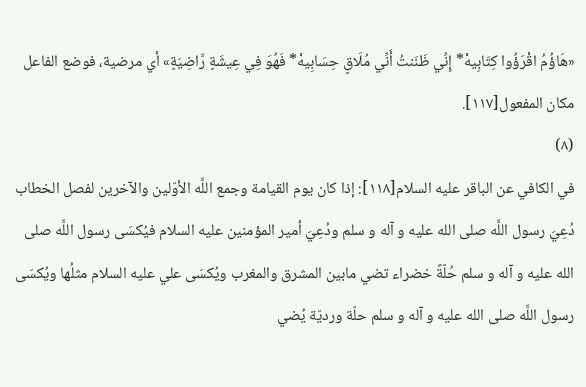«هَاؤُمُ اقْرَؤُوا كِتَابِيهْ* إِنِّي ظَنَنتُ أَنِّي مُلَاقٍ حِسَابِيهْ* فَهُوَ فِي عِيشَةٍ رَّاضِيَةٍ» أي مرضية، فوضع الفاعل مكان المفعول[١١٧].
(٨)
في الكافي عن الباقر عليه السلام[١١٨]: إذا كان يوم القيامة وجمع اللَّه الأوّلين والآخرين لفصل الخطاب دُعِيَ رسول اللَّه صلى الله عليه و آله و سلم ودُعِيَ أمير المؤمنين عليه السلام فيُكسَى رسول اللَّه صلى الله عليه و آله و سلم حُلّةً خضراء تضي مابين المشرق والمغرب ويُكسَى علي عليه السلام مثلُها ويُكسَى رسول اللَّه صلى الله عليه و آله و سلم حلّة ورديّة يُضي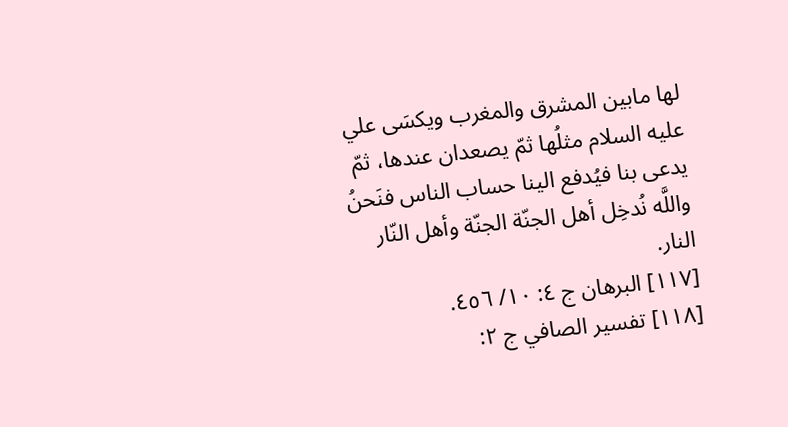لها مابين المشرق والمغرب ويكسَى علي عليه السلام مثلُها ثمّ يصعدان عندها، ثمّ يدعى بنا فيُدفع الينا حساب الناس فنَحنُ واللَّه نُدخِل أهل الجنّة الجنّة وأهل النّار النار.
[١١٧] البرهان ج ٤: ١٠/ ٤٥٦.
[١١٨] تفسير الصافي ج ٢: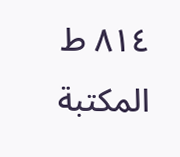٨١٤ ط المكتبة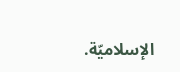الإسلاميّة.